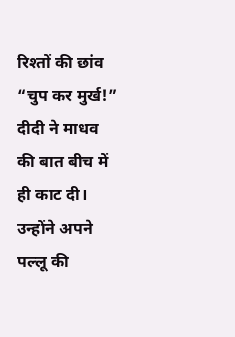रिश्तों की छांव
“चुप कर मुर्ख!” दीदी ने माधव की बात बीच में ही काट दी। उन्होंने अपने पल्लू की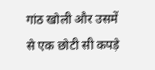गांठ खोली और उसमें से एक छोटी सी कपड़े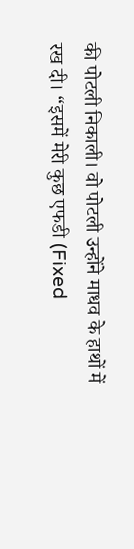की पोटली निकाली। वो पोटली उन्होंने माधव के हाथों में रख दी। “इसमें मेरी कुछ एफडी (Fixed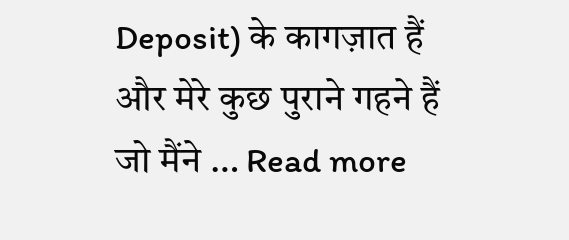Deposit) के कागज़ात हैं और मेरे कुछ पुराने गहने हैं जो मैंने … Read more